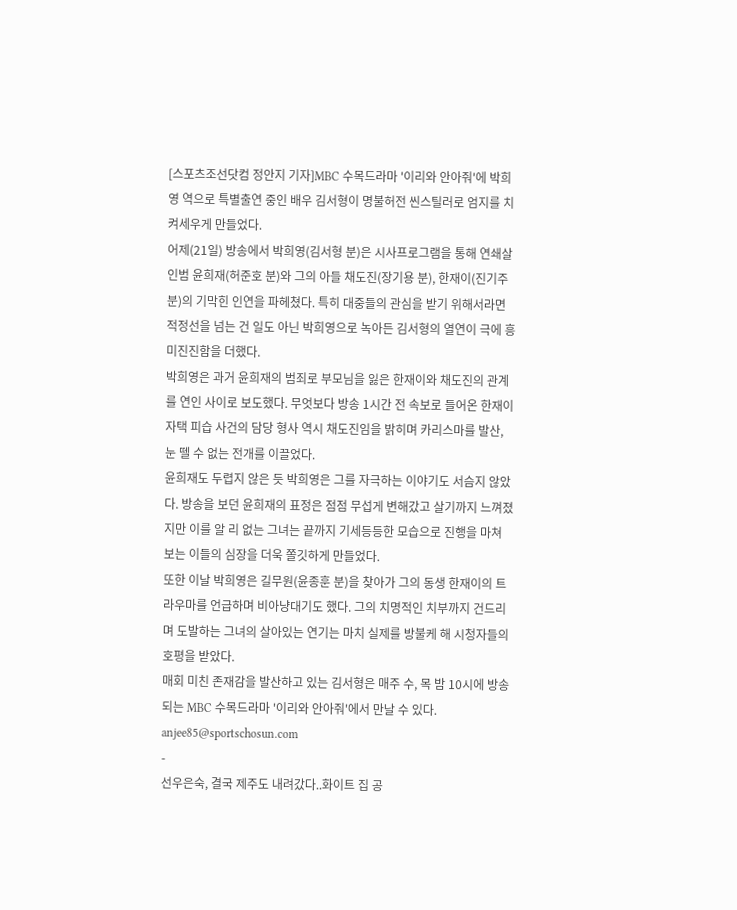[스포츠조선닷컴 정안지 기자]MBC 수목드라마 '이리와 안아줘'에 박희영 역으로 특별출연 중인 배우 김서형이 명불허전 씬스틸러로 엄지를 치켜세우게 만들었다.
어제(21일) 방송에서 박희영(김서형 분)은 시사프로그램을 통해 연쇄살인범 윤희재(허준호 분)와 그의 아들 채도진(장기용 분), 한재이(진기주 분)의 기막힌 인연을 파헤쳤다. 특히 대중들의 관심을 받기 위해서라면 적정선을 넘는 건 일도 아닌 박희영으로 녹아든 김서형의 열연이 극에 흥미진진함을 더했다.
박희영은 과거 윤희재의 범죄로 부모님을 잃은 한재이와 채도진의 관계를 연인 사이로 보도했다. 무엇보다 방송 1시간 전 속보로 들어온 한재이 자택 피습 사건의 담당 형사 역시 채도진임을 밝히며 카리스마를 발산, 눈 뗄 수 없는 전개를 이끌었다.
윤희재도 두렵지 않은 듯 박희영은 그를 자극하는 이야기도 서슴지 않았다. 방송을 보던 윤희재의 표정은 점점 무섭게 변해갔고 살기까지 느껴졌지만 이를 알 리 없는 그녀는 끝까지 기세등등한 모습으로 진행을 마쳐 보는 이들의 심장을 더욱 쫄깃하게 만들었다.
또한 이날 박희영은 길무원(윤종훈 분)을 찾아가 그의 동생 한재이의 트라우마를 언급하며 비아냥대기도 했다. 그의 치명적인 치부까지 건드리며 도발하는 그녀의 살아있는 연기는 마치 실제를 방불케 해 시청자들의 호평을 받았다.
매회 미친 존재감을 발산하고 있는 김서형은 매주 수, 목 밤 10시에 방송되는 MBC 수목드라마 '이리와 안아줘'에서 만날 수 있다.
anjee85@sportschosun.com
-
선우은숙, 결국 제주도 내려갔다..화이트 집 공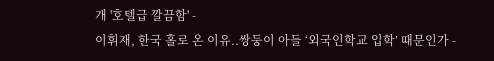개 '호텔급 깔끔함' -
이휘재, 한국 홀로 온 이유..쌍둥이 아들 ‘외국인학교 입학’ 때문인가 -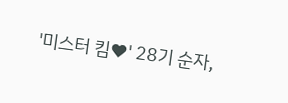'미스터 킴♥' 28기 순자,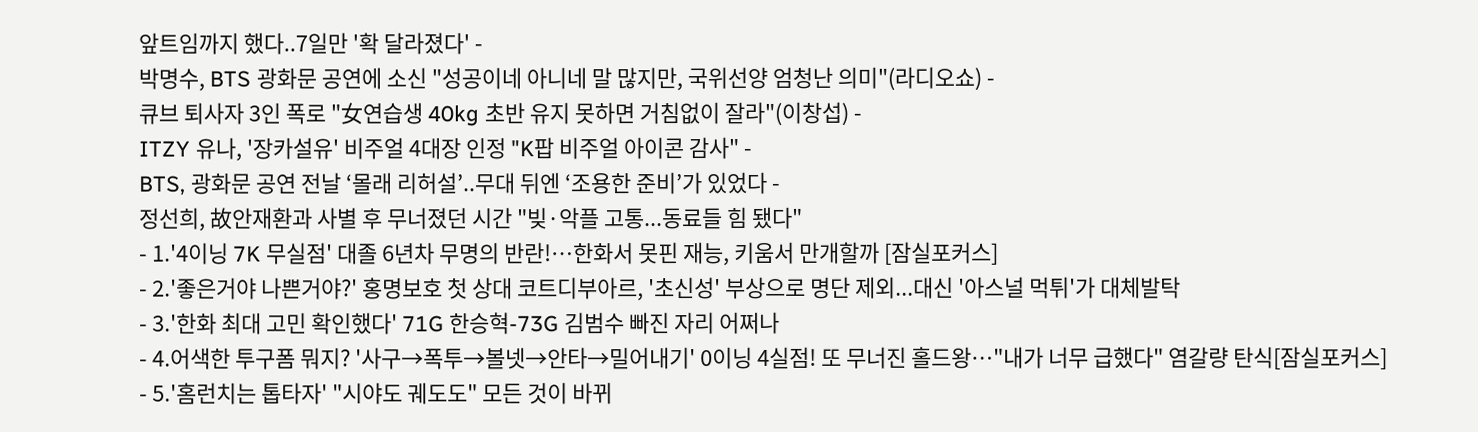앞트임까지 했다..7일만 '확 달라졌다' -
박명수, BTS 광화문 공연에 소신 "성공이네 아니네 말 많지만, 국위선양 엄청난 의미"(라디오쇼) -
큐브 퇴사자 3인 폭로 "女연습생 40kg 초반 유지 못하면 거침없이 잘라"(이창섭) -
ITZY 유나, '장카설유' 비주얼 4대장 인정 "K팝 비주얼 아이콘 감사" -
BTS, 광화문 공연 전날 ‘몰래 리허설’..무대 뒤엔 ‘조용한 준비’가 있었다 -
정선희, 故안재환과 사별 후 무너졌던 시간 "빚·악플 고통...동료들 힘 됐다"
- 1.'4이닝 7K 무실점' 대졸 6년차 무명의 반란!…한화서 못핀 재능, 키움서 만개할까 [잠실포커스]
- 2.'좋은거야 나쁜거야?' 홍명보호 첫 상대 코트디부아르, '초신성' 부상으로 명단 제외...대신 '아스널 먹튀'가 대체발탁
- 3.'한화 최대 고민 확인했다' 71G 한승혁-73G 김범수 빠진 자리 어쩌나
- 4.어색한 투구폼 뭐지? '사구→폭투→볼넷→안타→밀어내기' 0이닝 4실점! 또 무너진 홀드왕…"내가 너무 급했다" 염갈량 탄식[잠실포커스]
- 5.'홈런치는 톱타자' "시야도 궤도도" 모든 것이 바뀌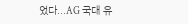었다...AG 국대 유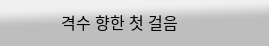격수 향한 첫 걸음